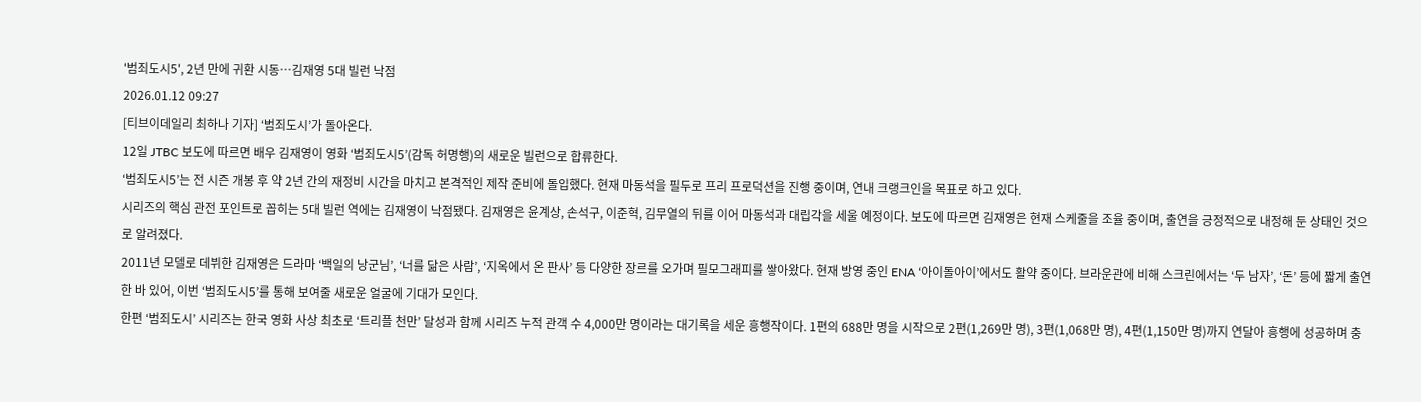'범죄도시5', 2년 만에 귀환 시동…김재영 5대 빌런 낙점
2026.01.12 09:27
[티브이데일리 최하나 기자] ‘범죄도시’가 돌아온다.
12일 JTBC 보도에 따르면 배우 김재영이 영화 ‘범죄도시5’(감독 허명행)의 새로운 빌런으로 합류한다.
‘범죄도시5’는 전 시즌 개봉 후 약 2년 간의 재정비 시간을 마치고 본격적인 제작 준비에 돌입했다. 현재 마동석을 필두로 프리 프로덕션을 진행 중이며, 연내 크랭크인을 목표로 하고 있다.
시리즈의 핵심 관전 포인트로 꼽히는 5대 빌런 역에는 김재영이 낙점됐다. 김재영은 윤계상, 손석구, 이준혁, 김무열의 뒤를 이어 마동석과 대립각을 세울 예정이다. 보도에 따르면 김재영은 현재 스케줄을 조율 중이며, 출연을 긍정적으로 내정해 둔 상태인 것으로 알려졌다.
2011년 모델로 데뷔한 김재영은 드라마 ‘백일의 낭군님’, ‘너를 닮은 사람’, ‘지옥에서 온 판사’ 등 다양한 장르를 오가며 필모그래피를 쌓아왔다. 현재 방영 중인 ENA ‘아이돌아이’에서도 활약 중이다. 브라운관에 비해 스크린에서는 ‘두 남자’, ‘돈’ 등에 짧게 출연한 바 있어, 이번 ‘범죄도시5’를 통해 보여줄 새로운 얼굴에 기대가 모인다.
한편 ‘범죄도시’ 시리즈는 한국 영화 사상 최초로 ‘트리플 천만’ 달성과 함께 시리즈 누적 관객 수 4,000만 명이라는 대기록을 세운 흥행작이다. 1편의 688만 명을 시작으로 2편(1,269만 명), 3편(1,068만 명), 4편(1,150만 명)까지 연달아 흥행에 성공하며 충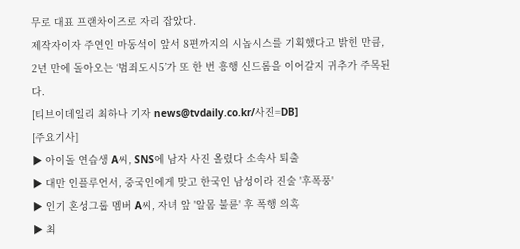무로 대표 프랜차이즈로 자리 잡았다.
제작자이자 주연인 마동석이 앞서 8편까지의 시놉시스를 기획했다고 밝힌 만큼, 2년 만에 돌아오는 ‘범죄도시5’가 또 한 번 흥행 신드롬을 이어갈지 귀추가 주목된다.
[티브이데일리 최하나 기자 news@tvdaily.co.kr/사진=DB]
[주요기사]
▶ 아이돌 연습생 A씨, SNS에 남자 사진 올렸다 소속사 퇴출
▶ 대만 인플루언서, 중국인에게 맞고 한국인 남성이라 진술 '후폭풍'
▶ 인기 혼성그룹 멤버 A씨, 자녀 앞 '알몸 불륜' 후 폭행 의혹
▶ 최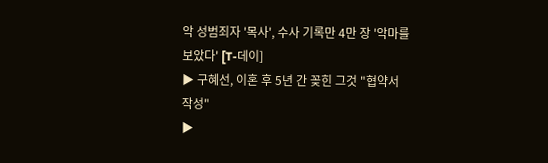악 성범죄자 '목사', 수사 기록만 4만 장 '악마를 보았다' [T-데이]
▶ 구혜선, 이혼 후 5년 간 꽂힌 그것 "협약서 작성"
▶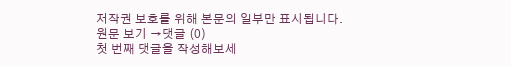저작권 보호를 위해 본문의 일부만 표시됩니다.
원문 보기 →댓글 (0)
첫 번째 댓글을 작성해보세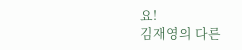요!
김재영의 다른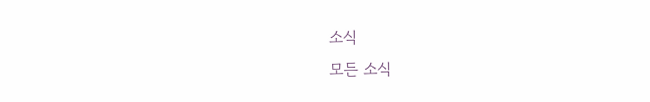소식
모든 소식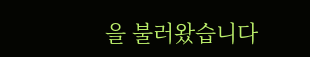을 불러왔습니다